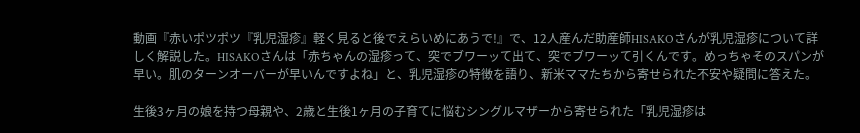動画『赤いポツポツ『乳児湿疹』軽く見ると後でえらいめにあうで!』で、12人産んだ助産師HISAKOさんが乳児湿疹について詳しく解説した。HISAKOさんは「赤ちゃんの湿疹って、突でブワーッて出て、突でブワーッて引くんです。めっちゃそのスパンが早い。肌のターンオーバーが早いんですよね」と、乳児湿疹の特徴を語り、新米ママたちから寄せられた不安や疑問に答えた。

生後3ヶ月の娘を持つ母親や、2歳と生後1ヶ月の子育てに悩むシングルマザーから寄せられた「乳児湿疹は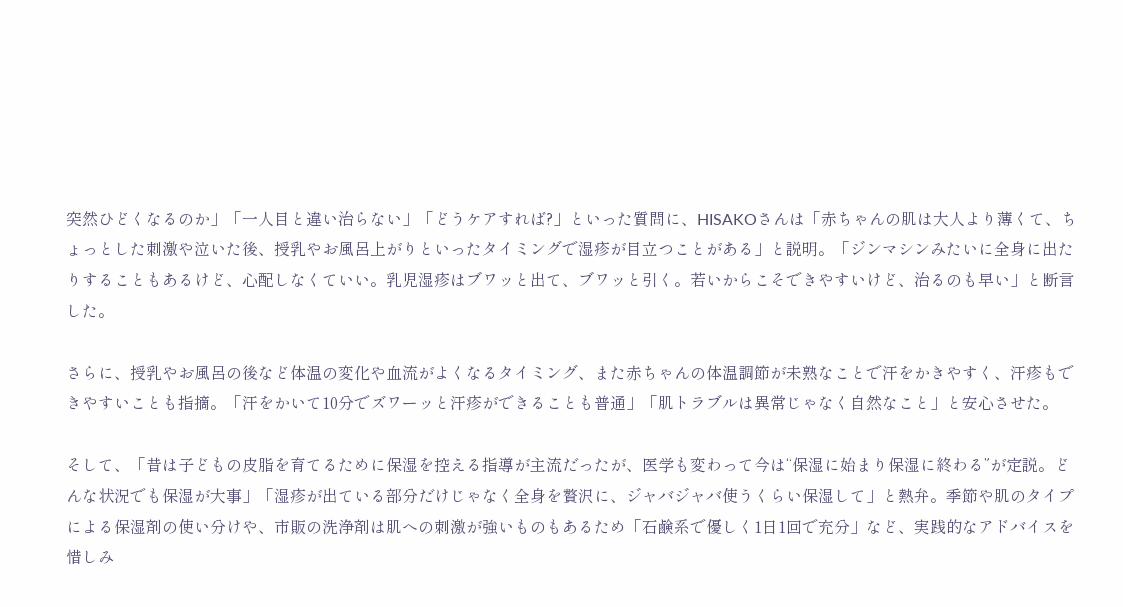突然ひどくなるのか」「一人目と違い治らない」「どうケアすれば?」といった質問に、HISAKOさんは「赤ちゃんの肌は大人より薄くて、ちょっとした刺激や泣いた後、授乳やお風呂上がりといったタイミングで湿疹が目立つことがある」と説明。「ジンマシンみたいに全身に出たりすることもあるけど、心配しなくていい。乳児湿疹はブワッと出て、ブワッと引く。若いからこそできやすいけど、治るのも早い」と断言した。

さらに、授乳やお風呂の後など体温の変化や血流がよくなるタイミング、また赤ちゃんの体温調節が未熟なことで汗をかきやすく、汗疹もできやすいことも指摘。「汗をかいて10分でズワーッと汗疹ができることも普通」「肌トラブルは異常じゃなく自然なこと」と安心させた。

そして、「昔は子どもの皮脂を育てるために保湿を控える指導が主流だったが、医学も変わって今は“保湿に始まり保湿に終わる”が定説。どんな状況でも保湿が大事」「湿疹が出ている部分だけじゃなく全身を贅沢に、ジャバジャバ使うくらい保湿して」と熱弁。季節や肌のタイプによる保湿剤の使い分けや、市販の洗浄剤は肌への刺激が強いものもあるため「石鹸系で優しく1日1回で充分」など、実践的なアドバイスを惜しみ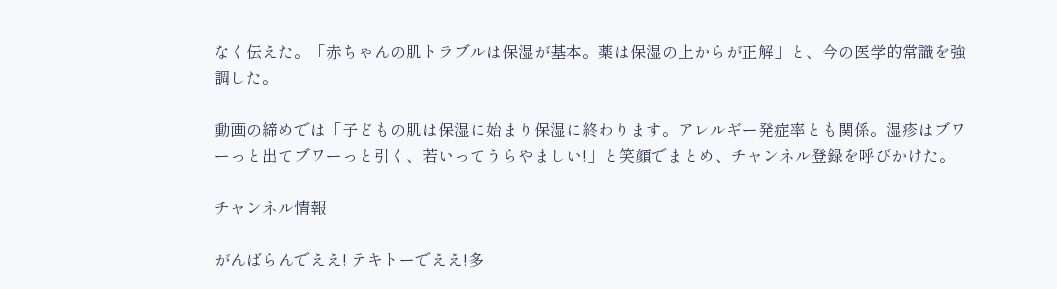なく伝えた。「赤ちゃんの肌トラブルは保湿が基本。薬は保湿の上からが正解」と、今の医学的常識を強調した。

動画の締めでは「子どもの肌は保湿に始まり保湿に終わります。アレルギー発症率とも関係。湿疹はブワーっと出てブワーっと引く、若いってうらやましい!」と笑顔でまとめ、チャンネル登録を呼びかけた。

チャンネル情報

がんばらんでええ! テキトーでええ!多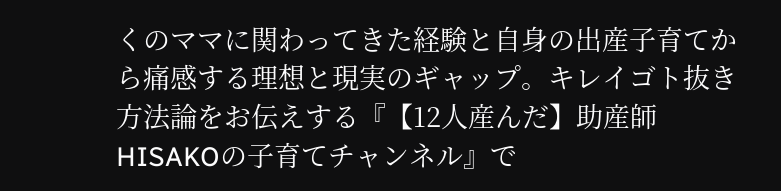くのママに関わってきた経験と自身の出産子育てから痛感する理想と現実のギャップ。キレイゴト抜き方法論をお伝えする『【12人産んだ】助産師HISAKOの子育てチャンネル』で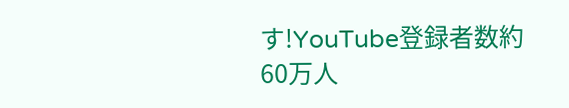す!YouTube登録者数約60万人